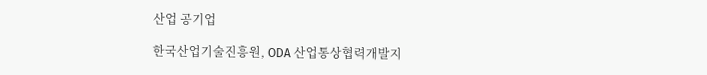산업 공기업

한국산업기술진흥원, ODA 산업통상협력개발지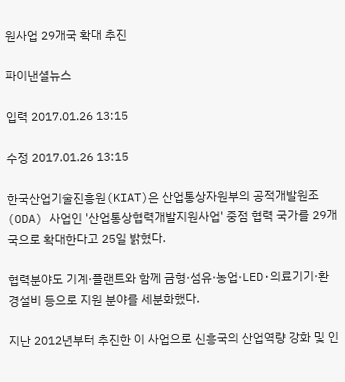원사업 29개국 확대 추진

파이낸셜뉴스

입력 2017.01.26 13:15

수정 2017.01.26 13:15

한국산업기술진흥원(KIAT)은 산업통상자원부의 공적개발원조(ODA) 사업인 '산업통상협력개발지원사업' 중점 협력 국가를 29개국으로 확대한다고 25일 밝혔다.

협력분야도 기계·플랜트와 함께 금형·섬유·농업·LED·의료기기·환경설비 등으로 지원 분야를 세분화했다.

지난 2012년부터 추진한 이 사업으로 신흥국의 산업역량 강화 및 인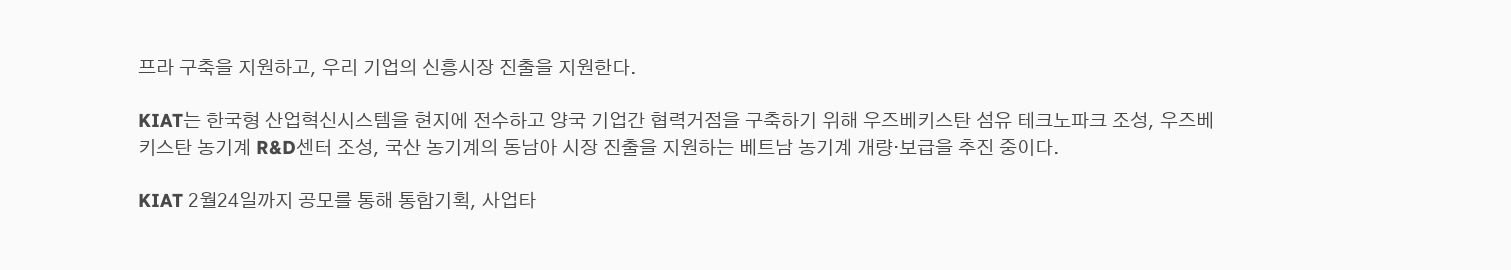프라 구축을 지원하고, 우리 기업의 신흥시장 진출을 지원한다.

KIAT는 한국형 산업혁신시스템을 현지에 전수하고 양국 기업간 협력거점을 구축하기 위해 우즈베키스탄 섬유 테크노파크 조성, 우즈베키스탄 농기계 R&D센터 조성, 국산 농기계의 동남아 시장 진출을 지원하는 베트남 농기계 개량·보급을 추진 중이다.

KIAT 2월24일까지 공모를 통해 통합기획, 사업타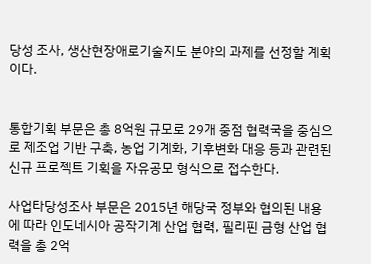당성 조사, 생산현장애로기술지도 분야의 과제를 선정할 계획이다.


통합기획 부문은 총 8억원 규모로 29개 중점 협력국을 중심으로 제조업 기반 구축, 농업 기계화, 기후변화 대응 등과 관련된 신규 프로젝트 기획을 자유공모 형식으로 접수한다.

사업타당성조사 부문은 2015년 해당국 정부와 협의된 내용에 따라 인도네시아 공작기계 산업 협력, 필리핀 금형 산업 협력을 총 2억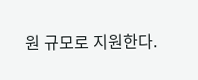원 규모로 지원한다.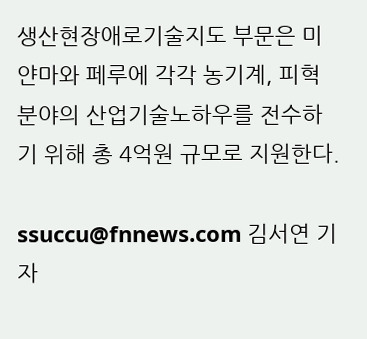생산현장애로기술지도 부문은 미얀마와 페루에 각각 농기계, 피혁 분야의 산업기술노하우를 전수하기 위해 총 4억원 규모로 지원한다.

ssuccu@fnnews.com 김서연 기자